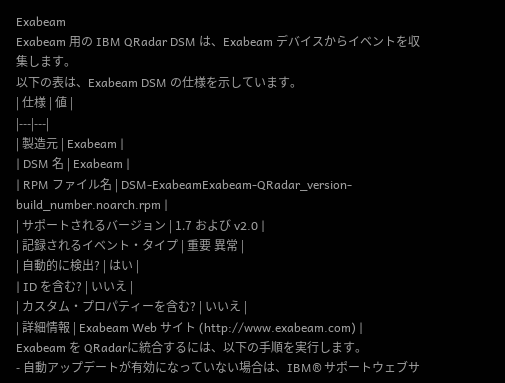Exabeam
Exabeam 用の IBM QRadar DSM は、Exabeam デバイスからイベントを収集します。
以下の表は、Exabeam DSM の仕様を示しています。
| 仕様 | 値 |
|---|---|
| 製造元 | Exabeam |
| DSM 名 | Exabeam |
| RPM ファイル名 | DSM-ExabeamExabeam-QRadar_version-build_number.noarch.rpm |
| サポートされるバージョン | 1.7 および v2.0 |
| 記録されるイベント・タイプ | 重要 異常 |
| 自動的に検出? | はい |
| ID を含む? | いいえ |
| カスタム・プロパティーを含む? | いいえ |
| 詳細情報 | Exabeam Web サイト (http://www.exabeam.com) |
Exabeam を QRadarに統合するには、以下の手順を実行します。
- 自動アップデートが有効になっていない場合は、IBM® サポートウェブサ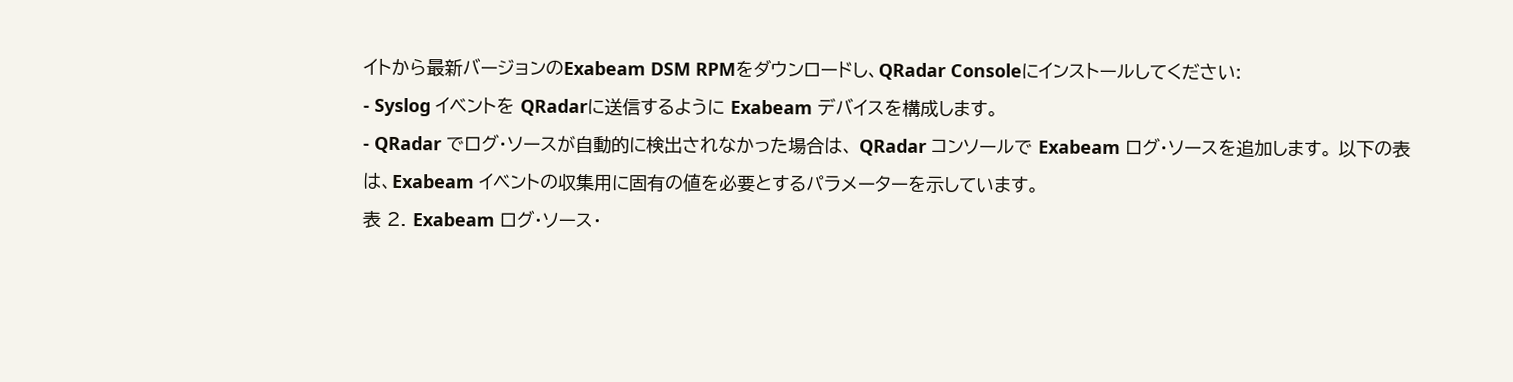イトから最新バージョンのExabeam DSM RPMをダウンロードし、QRadar Consoleにインストールしてください:
- Syslog イベントを QRadarに送信するように Exabeam デバイスを構成します。
- QRadar でログ・ソースが自動的に検出されなかった場合は、 QRadar コンソールで Exabeam ログ・ソースを追加します。 以下の表は、Exabeam イベントの収集用に固有の値を必要とするパラメーターを示しています。
表 2. Exabeam ログ・ソース・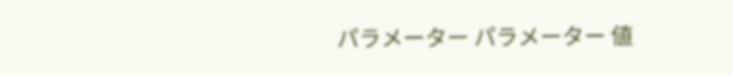パラメーター パラメーター 値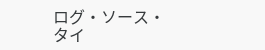ログ・ソース・タイ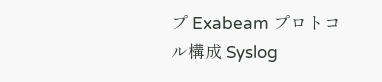プ Exabeam プロトコル構成 Syslog